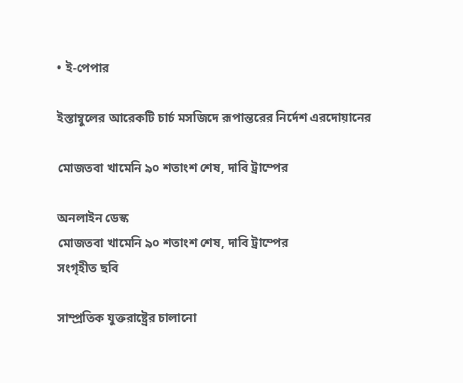• ই-পেপার

ইস্তাম্বুলের আরেকটি চার্চ মসজিদে রূপান্তরের নির্দেশ এরদোয়ানের

মোজতবা খামেনি ৯০ শতাংশ শেষ, দাবি ট্রাম্পের

অনলাইন ডেস্ক
মোজতবা খামেনি ৯০ শতাংশ শেষ, দাবি ট্রাম্পের
সংগৃহীত ছবি

সাম্প্রতিক যুক্তরাষ্ট্রের চালানো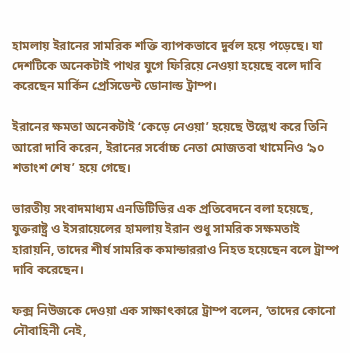হামলায় ইরানের সামরিক শক্তি ব্যাপকভাবে দুর্বল হয়ে পড়েছে। যা দেশটিকে অনেকটাই পাথর যুগে ফিরিয়ে নেওয়া হয়েছে বলে দাবি করেছেন মার্কিন প্রেসিডেন্ট ডোনাল্ড ট্রাম্প।

ইরানের ক্ষমতা অনেকটাই ‘কেড়ে নেওয়া’ হয়েছে উল্লেখ করে তিনি আরো দাবি করেন, ইরানের সর্বোচ্চ নেতা মোজতবা খামেনিও ‘৯০ শতাংশ শেষ’ হয়ে গেছে।

ভারতীয় সংবাদমাধ্যম এনডিটিভির এক প্রতিবেদনে বলা হয়েছে, যুক্তরাষ্ট্র ও ইসরায়েলের হামলায় ইরান শুধু সামরিক সক্ষমতাই হারায়নি, তাদের শীর্ষ সামরিক কমান্ডাররাও নিহত হয়েছেন বলে ট্রাম্প দাবি করেছেন।

ফক্স নিউজকে দেওয়া এক সাক্ষাৎকারে ট্রাম্প বলেন, ‘তাদের কোনো নৌবাহিনী নেই,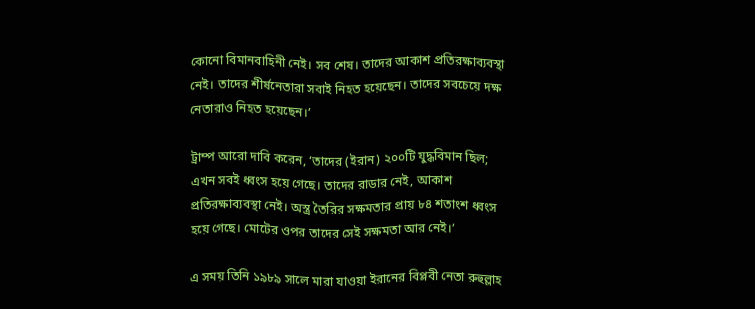কোনো বিমানবাহিনী নেই। সব শেষ। তাদের আকাশ প্রতিরক্ষাব্যবস্থা নেই। তাদের শীর্ষনেতারা সবাই নিহত হয়েছেন। তাদের সবচেয়ে দক্ষ নেতারাও নিহত হয়েছেন।’

ট্রাম্প আরো দাবি করেন, ‘তাদের (ইরান) ২০০টি যুদ্ধবিমান ছিল; এখন সবই ধ্বংস হয়ে গেছে। তাদের রাডার নেই, আকাশ প্রতিরক্ষাব্যবস্থা নেই। অস্ত্র তৈরির সক্ষমতার প্রায় ৮৪ শতাংশ ধ্বংস হয়ে গেছে। মোটের ওপর তাদের সেই সক্ষমতা আর নেই।’

এ সময় তিনি ১৯৮৯ সালে মারা যাওয়া ইরানের বিপ্লবী নেতা রুহুল্লাহ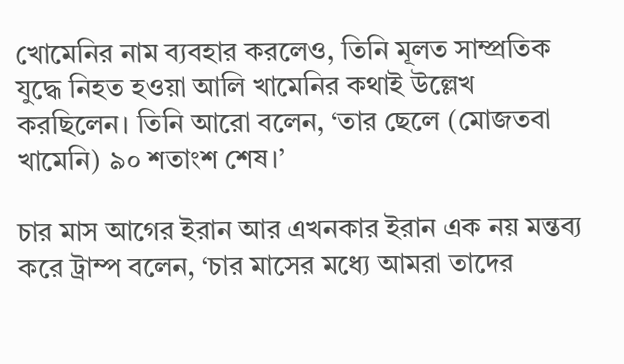খোমেনির নাম ব্যবহার করলেও, তিনি মূলত সাম্প্রতিক যুদ্ধে নিহত হওয়া আলি খামেনির কথাই উল্লেখ করছিলেন। তিনি আরো বলেন, ‘তার ছেলে (মোজতবা খামেনি) ৯০ শতাংশ শেষ।’

চার মাস আগের ইরান আর এখনকার ইরান এক নয় মন্তব্য করে ট্রাম্প বলেন, ‘চার মাসের মধ্যে আমরা তাদের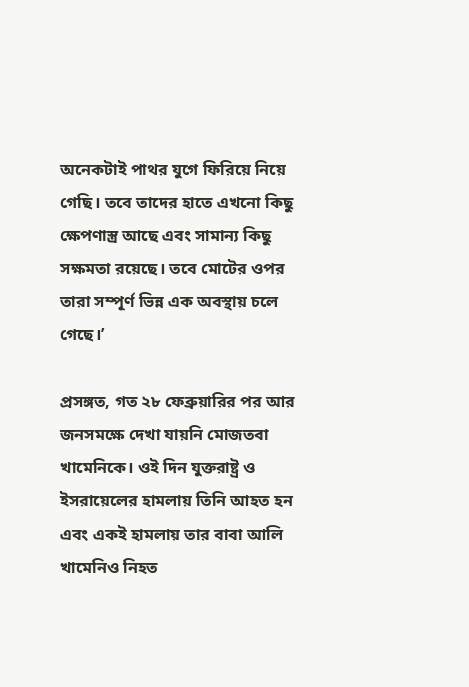অনেকটাই পাথর যুগে ফিরিয়ে নিয়ে গেছি। তবে তাদের হাতে এখনো কিছু ক্ষেপণাস্ত্র আছে এবং সামান্য কিছু সক্ষমতা রয়েছে। তবে মোটের ওপর তারা সম্পূর্ণ ভিন্ন এক অবস্থায় চলে গেছে।’

প্রসঙ্গত, গত ২৮ ফেব্রুয়ারির পর আর জনসমক্ষে দেখা যায়নি মোজতবা খামেনিকে। ওই দিন যুক্তরাষ্ট্র ও ইসরায়েলের হামলায় তিনি আহত হন এবং একই হামলায় তার বাবা আলি খামেনিও নিহত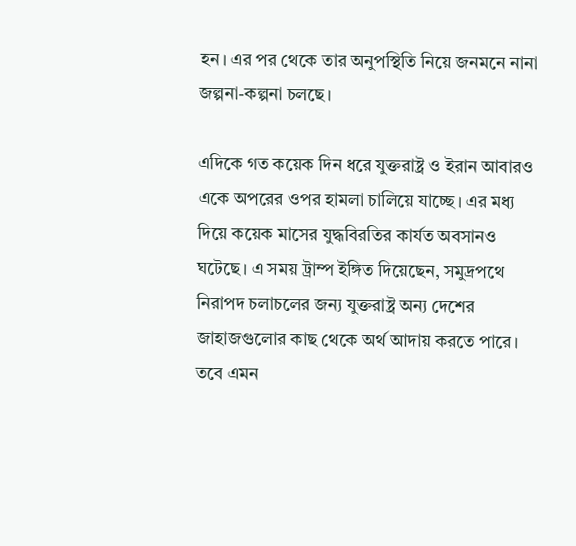হন। এর পর থেকে তার অনুপস্থিতি নিয়ে জনমনে নানা জল্পনা-কল্পনা চলছে।

এদিকে গত কয়েক দিন ধরে যুক্তরাষ্ট্র ও ইরান আবারও একে অপরের ওপর হামলা চালিয়ে যাচ্ছে। এর মধ্য দিয়ে কয়েক মাসের যুদ্ধবিরতির কার্যত অবসানও ঘটেছে। এ সময় ট্রাম্প ইঙ্গিত দিয়েছেন, সমুদ্রপথে নিরাপদ চলাচলের জন্য যুক্তরাষ্ট্র অন্য দেশের জাহাজগুলোর কাছ থেকে অর্থ আদায় করতে পারে। তবে এমন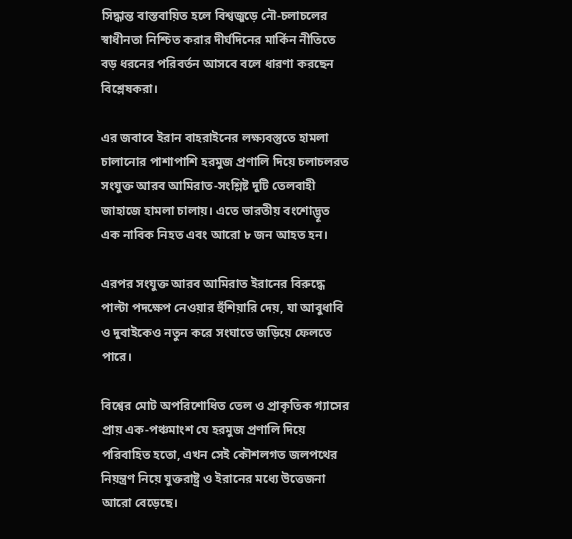সিদ্ধান্ত বাস্তবায়িত হলে বিশ্বজুড়ে নৌ-চলাচলের স্বাধীনতা নিশ্চিত করার দীর্ঘদিনের মার্কিন নীতিতে বড় ধরনের পরিবর্তন আসবে বলে ধারণা করছেন বিশ্লেষকরা।

এর জবাবে ইরান বাহরাইনের লক্ষ্যবস্তুতে হামলা চালানোর পাশাপাশি হরমুজ প্রণালি দিয়ে চলাচলরত সংযুক্ত আরব আমিরাত-সংশ্লিষ্ট দুটি তেলবাহী জাহাজে হামলা চালায়। এতে ভারতীয় বংশোদ্ভূত এক নাবিক নিহত এবং আরো ৮ জন আহত হন।

এরপর সংযুক্ত আরব আমিরাত ইরানের বিরুদ্ধে পাল্টা পদক্ষেপ নেওয়ার হুঁশিয়ারি দেয়, যা আবুধাবি ও দুবাইকেও নতুন করে সংঘাতে জড়িয়ে ফেলতে পারে।

বিশ্বের মোট অপরিশোধিত তেল ও প্রাকৃতিক গ্যাসের প্রায় এক-পঞ্চমাংশ যে হরমুজ প্রণালি দিয়ে পরিবাহিত হতো, এখন সেই কৌশলগত জলপথের নিয়ন্ত্রণ নিয়ে যুক্তরাষ্ট্র ও ইরানের মধ্যে উত্তেজনা আরো বেড়েছে।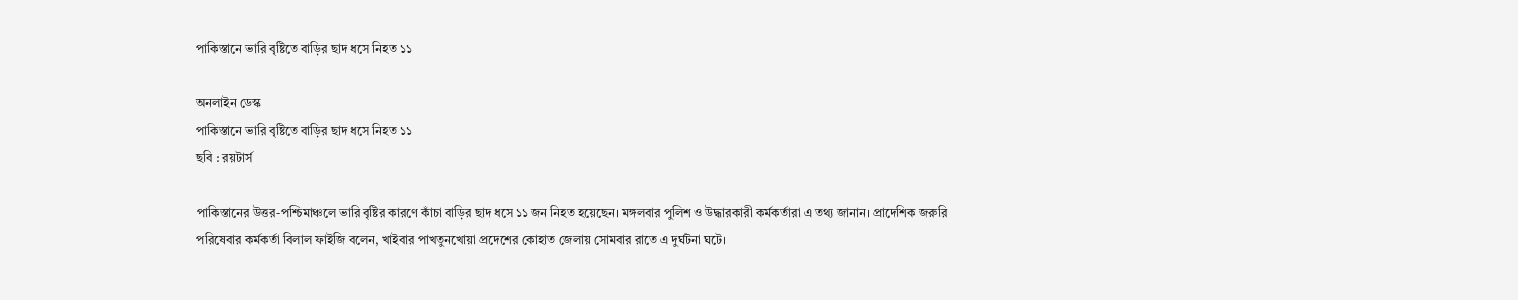পাকিস্তানে ভারি বৃষ্টিতে বাড়ির ছাদ ধসে নিহত ১১

অনলাইন ডেস্ক
পাকিস্তানে ভারি বৃষ্টিতে বাড়ির ছাদ ধসে নিহত ১১
ছবি : রয়টার্স

পাকিস্তানের উত্তর-পশ্চিমাঞ্চলে ভারি বৃষ্টির কারণে কাঁচা বাড়ির ছাদ ধসে ১১ জন নিহত হয়েছেন। মঙ্গলবার পুলিশ ও উদ্ধারকারী কর্মকর্তারা এ তথ্য জানান। প্রাদেশিক জরুরি পরিষেবার কর্মকর্তা বিলাল ফাইজি বলেন, খাইবার পাখতুনখোয়া প্রদেশের কোহাত জেলায় সোমবার রাতে এ দুর্ঘটনা ঘটে।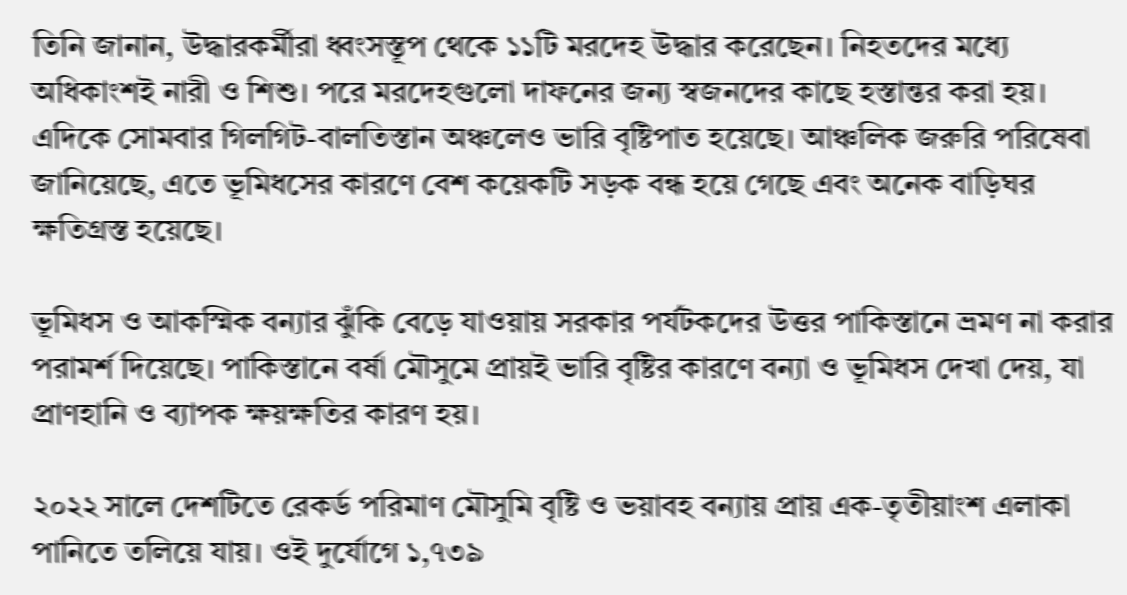তিনি জানান, উদ্ধারকর্মীরা ধ্বংসস্তূপ থেকে ১১টি মরদেহ উদ্ধার করেছেন। নিহতদের মধ্যে অধিকাংশই নারী ও শিশু। পরে মরদেহগুলো দাফনের জন্য স্বজনদের কাছে হস্তান্তর করা হয়। এদিকে সোমবার গিলগিট-বালতিস্তান অঞ্চলেও ভারি বৃষ্টিপাত হয়েছে। আঞ্চলিক জরুরি পরিষেবা জানিয়েছে, এতে ভূমিধসের কারণে বেশ কয়েকটি সড়ক বন্ধ হয়ে গেছে এবং অনেক বাড়িঘর ক্ষতিগ্রস্ত হয়েছে।

ভূমিধস ও আকস্মিক বন্যার ঝুঁকি বেড়ে যাওয়ায় সরকার পর্যটকদের উত্তর পাকিস্তানে ভ্রমণ না করার পরামর্শ দিয়েছে। পাকিস্তানে বর্ষা মৌসুমে প্রায়ই ভারি বৃষ্টির কারণে বন্যা ও ভূমিধস দেখা দেয়, যা প্রাণহানি ও ব্যাপক ক্ষয়ক্ষতির কারণ হয়।

২০২২ সালে দেশটিতে রেকর্ড পরিমাণ মৌসুমি বৃষ্টি ও ভয়াবহ বন্যায় প্রায় এক-তৃতীয়াংশ এলাকা পানিতে তলিয়ে যায়। ওই দুর্যোগে ১,৭৩৯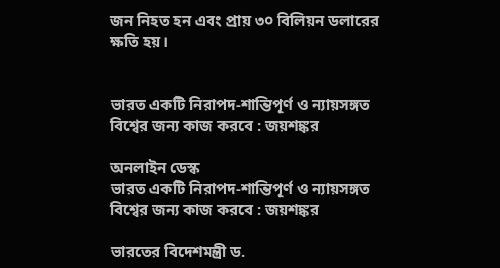জন নিহত হন এবং প্রায় ৩০ বিলিয়ন ডলারের ক্ষতি হয়।


ভারত একটি নিরাপদ-শান্তিপূর্ণ ও ন্যায়সঙ্গত বিশ্বের জন্য কাজ করবে : জয়শঙ্কর

অনলাইন ডেস্ক
ভারত একটি নিরাপদ-শান্তিপূর্ণ ও ন্যায়সঙ্গত বিশ্বের জন্য কাজ করবে : জয়শঙ্কর

ভারতের বিদেশমন্ত্রী ড.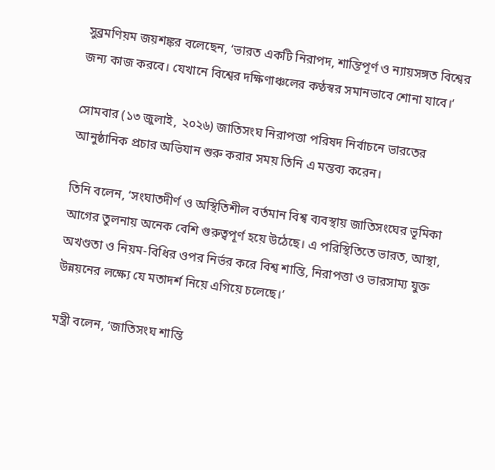সুব্রমণিয়ম জয়শঙ্কর বলেছেন, ‘ভারত একটি নিরাপদ, শান্তিপূর্ণ ও ন্যায়সঙ্গত বিশ্বের জন্য কাজ করবে। যেখানে বিশ্বের দক্ষিণাঞ্চলের কণ্ঠস্বর সমানভাবে শোনা যাবে।’

সোমবার (১৩ জুলাই, ২০২৬) জাতিসংঘ নিরাপত্তা পরিষদ নির্বাচনে ভারতের আনুষ্ঠানিক প্রচার অভিযান শুরু করার সময় তিনি এ মন্তব্য করেন।

তিনি বলেন, ‘সংঘাতদীর্ণ ও অস্থিতিশীল বর্তমান বিশ্ব ব্যবস্থায় জাতিসংঘের ভূমিকা আগের তুলনায় অনেক বেশি গুরুত্বপূর্ণ হয়ে উঠেছে। এ পরিস্থিতিতে ভারত, আস্থা, অখণ্ডতা ও নিয়ম-বিধির ওপর নির্ভর করে বিশ্ব শান্তি, নিরাপত্তা ও ভারসাম্য যুক্ত উন্নয়নের লক্ষ্যে যে মতাদর্শ নিয়ে এগিয়ে চলেছে।’

মন্ত্রী বলেন, ‘জাতিসংঘ শান্তি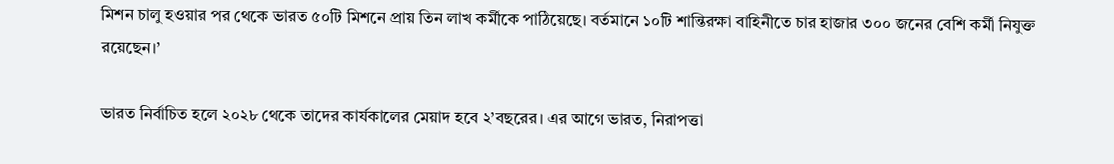মিশন চালু হওয়ার পর থেকে ভারত ৫০টি মিশনে প্রায় তিন লাখ কর্মীকে পাঠিয়েছে। বর্তমানে ১০টি শান্তিরক্ষা বাহিনীতে চার হাজার ৩০০ জনের বেশি কর্মী নিযুক্ত রয়েছেন।’

ভারত নির্বাচিত হলে ২০২৮ থেকে তাদের কার্যকালের মেয়াদ হবে ২’বছরের। এর আগে ভারত, নিরাপত্তা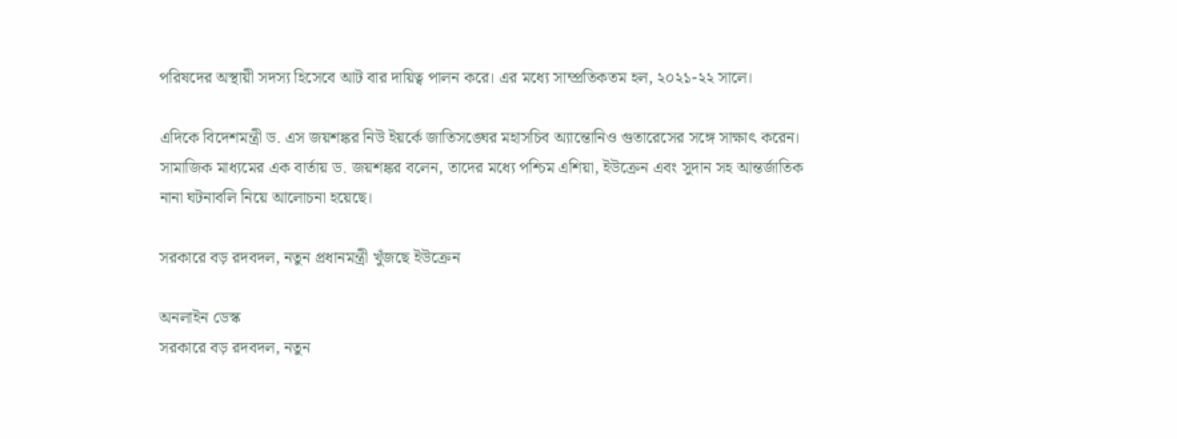পরিষদের অস্থায়ী সদস্য হিসেবে আট বার দায়িত্ব পালন করে। এর মধ্যে সাম্প্রতিকতম হল, ২০২১-২২ সালে।

এদিকে বিদেশমন্ত্রী ড. এস জয়শঙ্কর নিউ ইয়র্কে জাতিসঙ্ঘের মহাসচিব অ্যান্তোনিও গুতারেসের সঙ্গে সাক্ষাৎ করেন। সামাজিক মাধ্যমের এক বার্তায় ড. জয়শঙ্কর বলেন, তাদের মধ্যে পশ্চিম এশিয়া, ইউক্রেন এবং সুদান সহ আন্তর্জাতিক নানা ঘটনাবলি নিয়ে আলোচনা হয়েছে।

সরকারে বড় রদবদল, নতুন প্রধানমন্ত্রী খুঁজছে ইউক্রেন

অনলাইন ডেস্ক
সরকারে বড় রদবদল, নতুন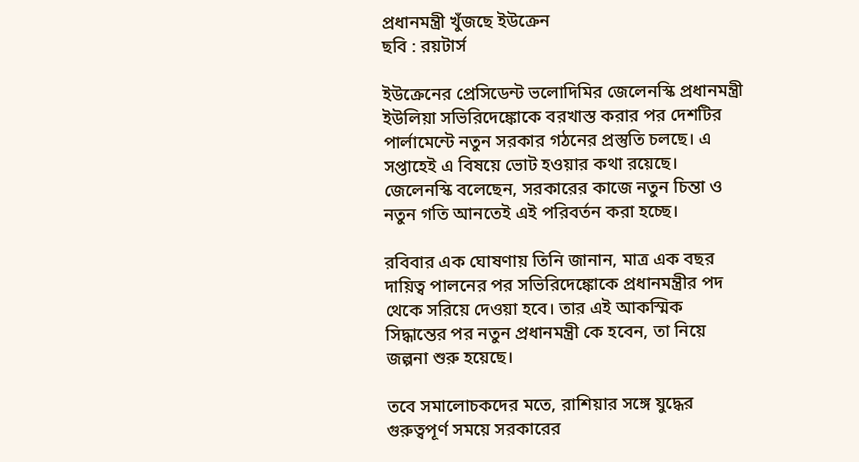প্রধানমন্ত্রী খুঁজছে ইউক্রেন
ছবি : রয়টার্স

ইউক্রেনের প্রেসিডেন্ট ভলোদিমির জেলেনস্কি প্রধানমন্ত্রী ইউলিয়া সভিরিদেঙ্কোকে বরখাস্ত করার পর দেশটির পার্লামেন্টে নতুন সরকার গঠনের প্রস্তুতি চলছে। এ সপ্তাহেই এ বিষয়ে ভোট হওয়ার কথা রয়েছে। জেলেনস্কি বলেছেন, সরকারের কাজে নতুন চিন্তা ও নতুন গতি আনতেই এই পরিবর্তন করা হচ্ছে।

রবিবার এক ঘোষণায় তিনি জানান, মাত্র এক বছর দায়িত্ব পালনের পর সভিরিদেঙ্কোকে প্রধানমন্ত্রীর পদ থেকে সরিয়ে দেওয়া হবে। তার এই আকস্মিক সিদ্ধান্তের পর নতুন প্রধানমন্ত্রী কে হবেন, তা নিয়ে জল্পনা শুরু হয়েছে।

তবে সমালোচকদের মতে, রাশিয়ার সঙ্গে যুদ্ধের গুরুত্বপূর্ণ সময়ে সরকারের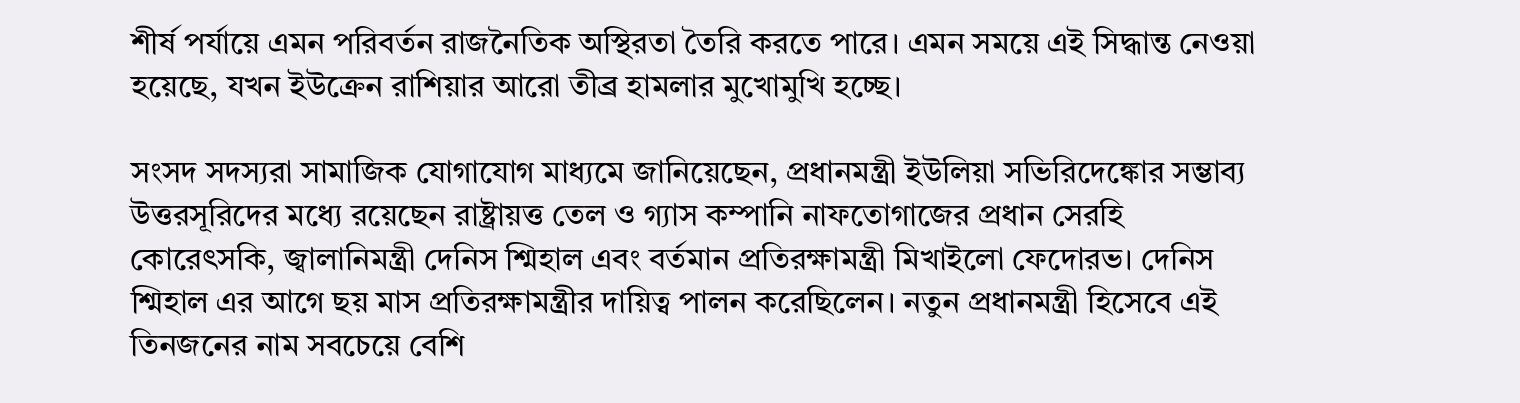শীর্ষ পর্যায়ে এমন পরিবর্তন রাজনৈতিক অস্থিরতা তৈরি করতে পারে। এমন সময়ে এই সিদ্ধান্ত নেওয়া হয়েছে, যখন ইউক্রেন রাশিয়ার আরো তীব্র হামলার মুখোমুখি হচ্ছে।

সংসদ সদস্যরা সামাজিক যোগাযোগ মাধ্যমে জানিয়েছেন, প্রধানমন্ত্রী ইউলিয়া সভিরিদেঙ্কোর সম্ভাব্য উত্তরসূরিদের মধ্যে রয়েছেন রাষ্ট্রায়ত্ত তেল ও গ্যাস কম্পানি নাফতোগাজের প্রধান সেরহি কোরেৎসকি, জ্বালানিমন্ত্রী দেনিস শ্মিহাল এবং বর্তমান প্রতিরক্ষামন্ত্রী মিখাইলো ফেদোরভ। দেনিস শ্মিহাল এর আগে ছয় মাস প্রতিরক্ষামন্ত্রীর দায়িত্ব পালন করেছিলেন। নতুন প্রধানমন্ত্রী হিসেবে এই তিনজনের নাম সবচেয়ে বেশি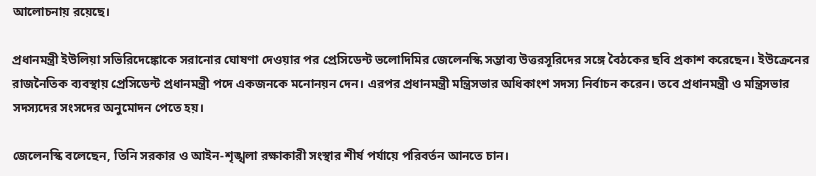আলোচনায় রয়েছে।

প্রধানমন্ত্রী ইউলিয়া সভিরিদেঙ্কোকে সরানোর ঘোষণা দেওয়ার পর প্রেসিডেন্ট ভলোদিমির জেলেনস্কি সম্ভাব্য উত্তরসূরিদের সঙ্গে বৈঠকের ছবি প্রকাশ করেছেন। ইউক্রেনের রাজনৈতিক ব্যবস্থায় প্রেসিডেন্ট প্রধানমন্ত্রী পদে একজনকে মনোনয়ন দেন। এরপর প্রধানমন্ত্রী মন্ত্রিসভার অধিকাংশ সদস্য নির্বাচন করেন। তবে প্রধানমন্ত্রী ও মন্ত্রিসভার সদস্যদের সংসদের অনুমোদন পেতে হয়।

জেলেনস্কি বলেছেন, তিনি সরকার ও আইন-শৃঙ্খলা রক্ষাকারী সংস্থার শীর্ষ পর্যায়ে পরিবর্তন আনতে চান।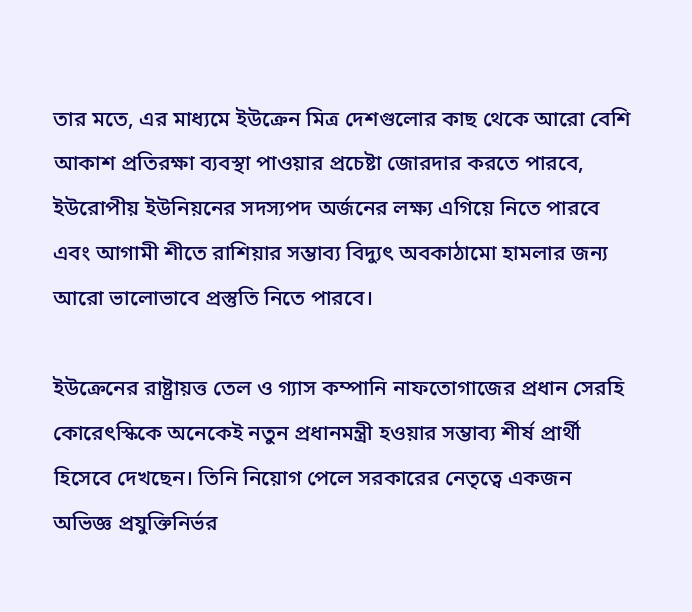তার মতে, এর মাধ্যমে ইউক্রেন মিত্র দেশগুলোর কাছ থেকে আরো বেশি আকাশ প্রতিরক্ষা ব্যবস্থা পাওয়ার প্রচেষ্টা জোরদার করতে পারবে, ইউরোপীয় ইউনিয়নের সদস্যপদ অর্জনের লক্ষ্য এগিয়ে নিতে পারবে এবং আগামী শীতে রাশিয়ার সম্ভাব্য বিদ্যুৎ অবকাঠামো হামলার জন্য আরো ভালোভাবে প্রস্তুতি নিতে পারবে।

ইউক্রেনের রাষ্ট্রায়ত্ত তেল ও গ্যাস কম্পানি নাফতোগাজের প্রধান সেরহি কোরেৎস্কিকে অনেকেই নতুন প্রধানমন্ত্রী হওয়ার সম্ভাব্য শীর্ষ প্রার্থী হিসেবে দেখছেন। তিনি নিয়োগ পেলে সরকারের নেতৃত্বে একজন অভিজ্ঞ প্রযুক্তিনির্ভর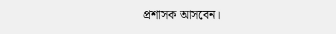প্রশাসক আসবেন।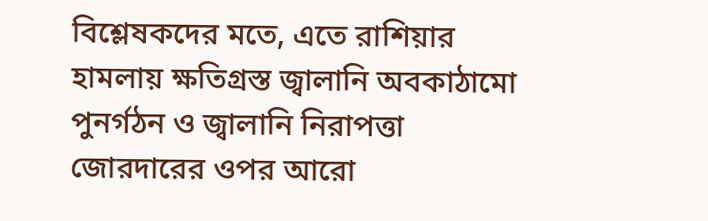বিশ্লেষকদের মতে, এতে রাশিয়ার হামলায় ক্ষতিগ্রস্ত জ্বালানি অবকাঠামো পুনর্গঠন ও জ্বালানি নিরাপত্তা জোরদারের ওপর আরো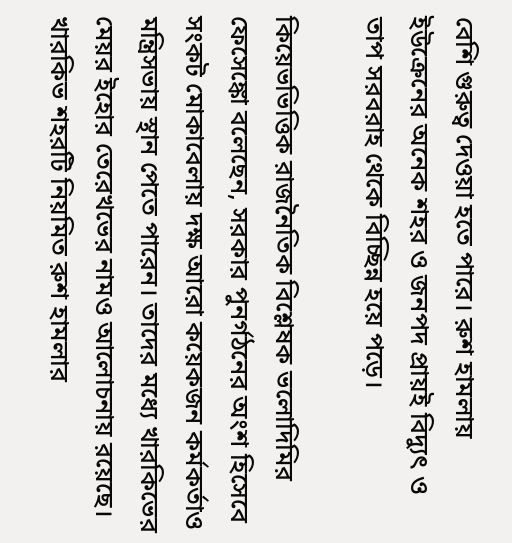বেশি গুরুত্ব দেওয়া হতে পারে। রুশ হামলায় ইউক্রেনের অনেক শহর ও জনপদ প্রায়ই বিদ্যুৎ ও তাপ সরবরাহ থেকে বিচ্ছিন্ন হয়ে পড়ে।

কিয়েভভিত্তিক রাজনৈতিক বিশ্লেষক ভলোদিমির ফেসেঙ্কো বলেছেন, সরকার পুনর্গঠনের অংশ হিসেবে সংকট মোকাবেলায় দক্ষ আরো কয়েকজন কর্মকর্তাও মন্ত্রিসভায় স্থান পেতে পারেন। তাদের মধ্যে খারকিভের মেয়র ইহোর তেরেখভের নামও আলোচনায় রয়েছে। খারকিভ শহরটি নিয়মিত রুশ হামলার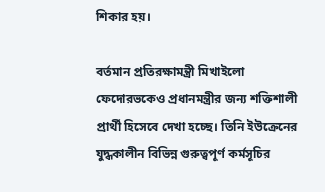শিকার হয়।

বর্তমান প্রতিরক্ষামন্ত্রী মিখাইলো ফেদোরভকেও প্রধানমন্ত্রীর জন্য শক্তিশালী প্রার্থী হিসেবে দেখা হচ্ছে। তিনি ইউক্রেনের যুদ্ধকালীন বিভিন্ন গুরুত্বপূর্ণ কর্মসূচির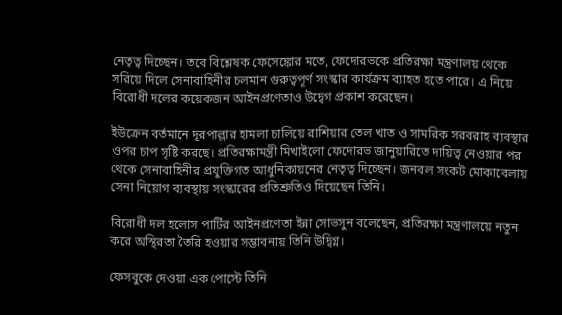নেতৃত্ব দিচ্ছেন। তবে বিশ্লেষক ফেসেঙ্কোর মতে, ফেদোরভকে প্রতিরক্ষা মন্ত্রণালয় থেকে সরিয়ে দিলে সেনাবাহিনীর চলমান গুরুত্বপূর্ণ সংস্কার কার্যক্রম ব্যাহত হতে পারে। এ নিয়ে বিরোধী দলের কয়েকজন আইনপ্রণেতাও উদ্বেগ প্রকাশ করেছেন।

ইউক্রেন বর্তমানে দূরপাল্লার হামলা চালিয়ে রাশিয়ার তেল খাত ও সামরিক সরবরাহ ব্যবস্থার ওপর চাপ সৃষ্টি করছে। প্রতিরক্ষামন্ত্রী মিখাইলো ফেদোরভ জানুয়ারিতে দায়িত্ব নেওয়ার পর থেকে সেনাবাহিনীর প্রযুক্তিগত আধুনিকায়নের নেতৃত্ব দিচ্ছেন। জনবল সংকট মোকাবেলায় সেনা নিয়োগ ব্যবস্থায় সংস্কারের প্রতিশ্রুতিও দিয়েছেন তিনি।

বিরোধী দল হলোস পার্টির আইনপ্রণেতা ইন্না সোভসুন বলেছেন, প্রতিরক্ষা মন্ত্রণালয়ে নতুন করে অস্থিরতা তৈরি হওয়ার সম্ভাবনায় তিনি উদ্বিগ্ন।

ফেসবুকে দেওয়া এক পোস্টে তিনি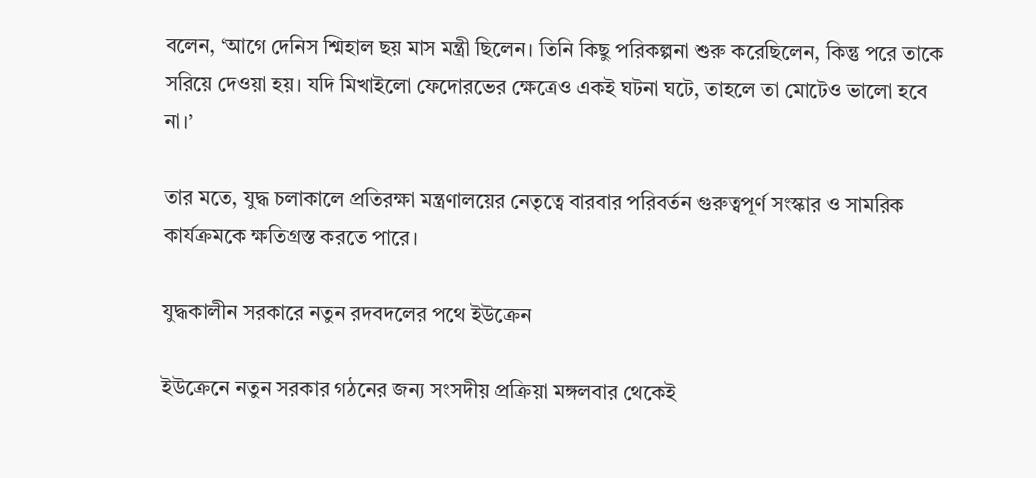বলেন, ‘আগে দেনিস শ্মিহাল ছয় মাস মন্ত্রী ছিলেন। তিনি কিছু পরিকল্পনা শুরু করেছিলেন, কিন্তু পরে তাকে সরিয়ে দেওয়া হয়। যদি মিখাইলো ফেদোরভের ক্ষেত্রেও একই ঘটনা ঘটে, তাহলে তা মোটেও ভালো হবে না।’

তার মতে, যুদ্ধ চলাকালে প্রতিরক্ষা মন্ত্রণালয়ের নেতৃত্বে বারবার পরিবর্তন গুরুত্বপূর্ণ সংস্কার ও সামরিক কার্যক্রমকে ক্ষতিগ্রস্ত করতে পারে।

যুদ্ধকালীন সরকারে নতুন রদবদলের পথে ইউক্রেন

ইউক্রেনে নতুন সরকার গঠনের জন্য সংসদীয় প্রক্রিয়া মঙ্গলবার থেকেই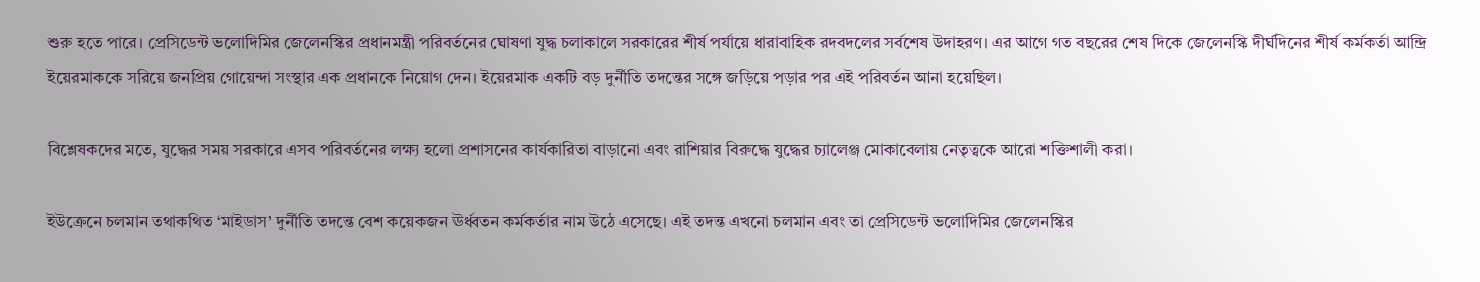শুরু হতে পারে। প্রেসিডেন্ট ভলোদিমির জেলেনস্কির প্রধানমন্ত্রী পরিবর্তনের ঘোষণা যুদ্ধ চলাকালে সরকারের শীর্ষ পর্যায়ে ধারাবাহিক রদবদলের সর্বশেষ উদাহরণ। এর আগে গত বছরের শেষ দিকে জেলেনস্কি দীর্ঘদিনের শীর্ষ কর্মকর্তা আন্দ্রি ইয়েরমাককে সরিয়ে জনপ্রিয় গোয়েন্দা সংস্থার এক প্রধানকে নিয়োগ দেন। ইয়েরমাক একটি বড় দুর্নীতি তদন্তের সঙ্গে জড়িয়ে পড়ার পর এই পরিবর্তন আনা হয়েছিল।

বিশ্লেষকদের মতে, যুদ্ধের সময় সরকারে এসব পরিবর্তনের লক্ষ্য হলো প্রশাসনের কার্যকারিতা বাড়ানো এবং রাশিয়ার বিরুদ্ধে যুদ্ধের চ্যালেঞ্জ মোকাবেলায় নেতৃত্বকে আরো শক্তিশালী করা।

ইউক্রেনে চলমান তথাকথিত ‘মাইডাস’ দুর্নীতি তদন্তে বেশ কয়েকজন ঊর্ধ্বতন কর্মকর্তার নাম উঠে এসেছে। এই তদন্ত এখনো চলমান এবং তা প্রেসিডেন্ট ভলোদিমির জেলেনস্কির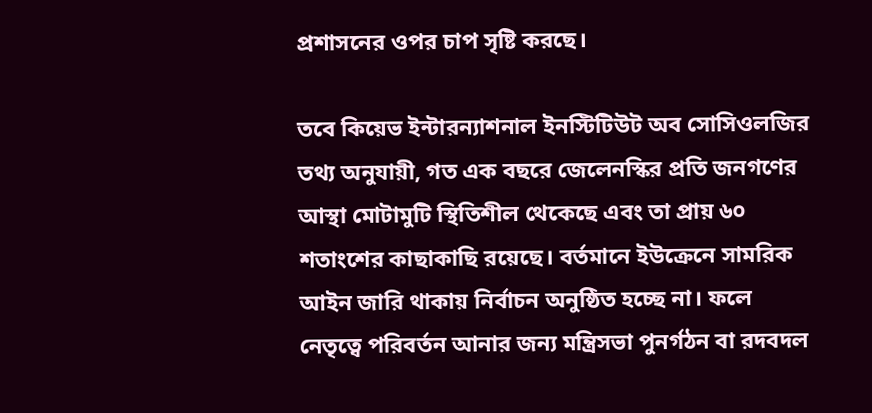প্রশাসনের ওপর চাপ সৃষ্টি করছে।

তবে কিয়েভ ইন্টারন্যাশনাল ইনস্টিটিউট অব সোসিওলজির তথ্য অনুযায়ী, গত এক বছরে জেলেনস্কির প্রতি জনগণের আস্থা মোটামুটি স্থিতিশীল থেকেছে এবং তা প্রায় ৬০ শতাংশের কাছাকাছি রয়েছে। বর্তমানে ইউক্রেনে সামরিক আইন জারি থাকায় নির্বাচন অনুষ্ঠিত হচ্ছে না। ফলে নেতৃত্বে পরিবর্তন আনার জন্য মন্ত্রিসভা পুনর্গঠন বা রদবদল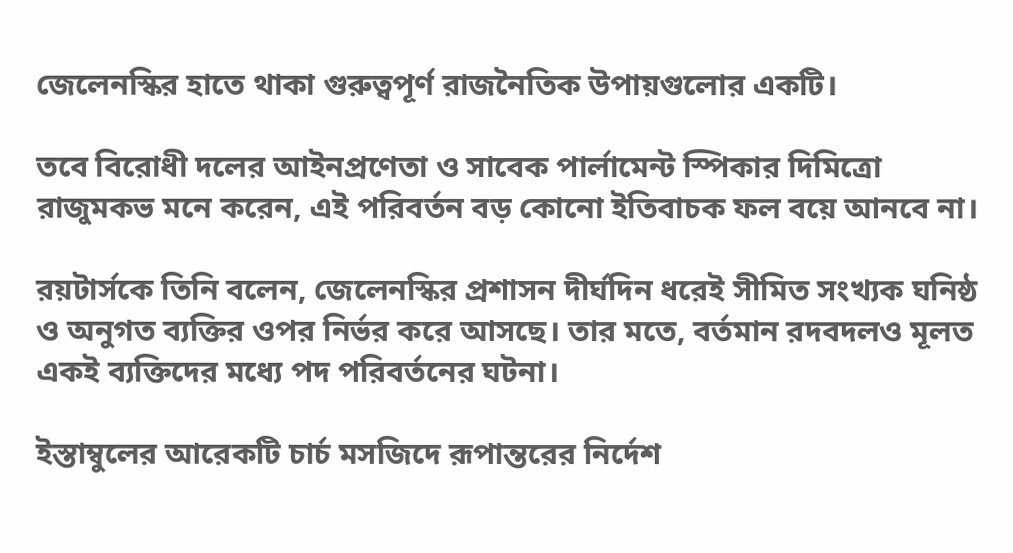জেলেনস্কির হাতে থাকা গুরুত্বপূর্ণ রাজনৈতিক উপায়গুলোর একটি।

তবে বিরোধী দলের আইনপ্রণেতা ও সাবেক পার্লামেন্ট স্পিকার দিমিত্রো রাজুমকভ মনে করেন, এই পরিবর্তন বড় কোনো ইতিবাচক ফল বয়ে আনবে না।

রয়টার্সকে তিনি বলেন, জেলেনস্কির প্রশাসন দীর্ঘদিন ধরেই সীমিত সংখ্যক ঘনিষ্ঠ ও অনুগত ব্যক্তির ওপর নির্ভর করে আসছে। তার মতে, বর্তমান রদবদলও মূলত একই ব্যক্তিদের মধ্যে পদ পরিবর্তনের ঘটনা।

ইস্তাম্বুলের আরেকটি চার্চ মসজিদে রূপান্তরের নির্দেশ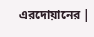এরদোয়ানের |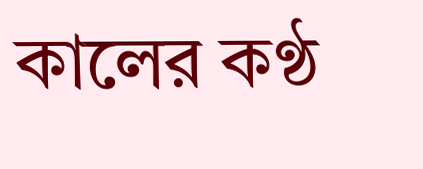কালের কণ্ঠ